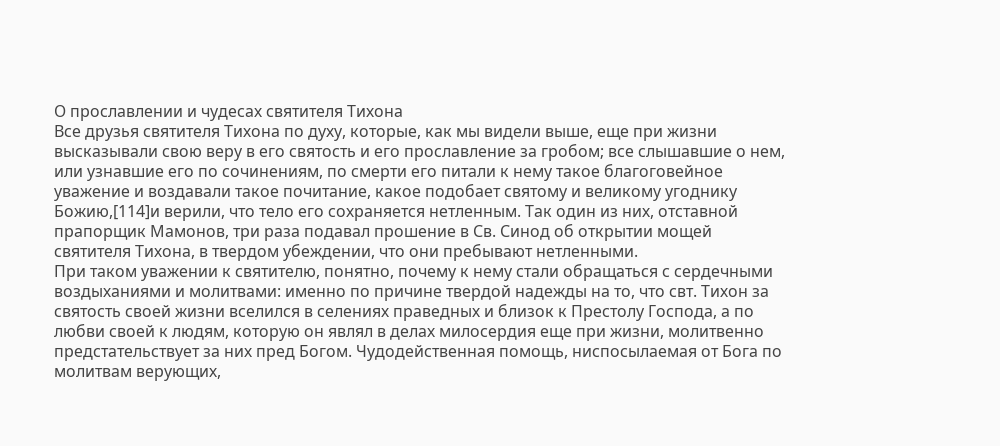О прославлении и чудесах святителя Тихона
Все друзья святителя Тихона по духу, которые, как мы видели выше, еще при жизни высказывали свою веру в его святость и его прославление за гробом; все слышавшие о нем, или узнавшие его по сочинениям, по смерти его питали к нему такое благоговейное уважение и воздавали такое почитание, какое подобает святому и великому угоднику Божию,[114]и верили, что тело его сохраняется нетленным. Так один из них, отставной прапорщик Мамонов, три раза подавал прошение в Св. Синод об открытии мощей святителя Тихона, в твердом убеждении, что они пребывают нетленными.
При таком уважении к святителю, понятно, почему к нему стали обращаться с сердечными воздыханиями и молитвами: именно по причине твердой надежды на то, что свт. Тихон за святость своей жизни вселился в селениях праведных и близок к Престолу Господа, а по любви своей к людям, которую он являл в делах милосердия еще при жизни, молитвенно предстательствует за них пред Богом. Чудодейственная помощь, ниспосылаемая от Бога по молитвам верующих,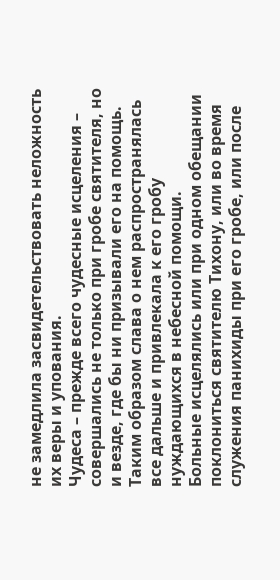не замедлила засвидетельствовать неложность их веры и упования.
Чудеса – прежде всего чудесные исцеления – совершались не только при гробе святителя, но и везде, где бы ни призывали его на помощь. Таким образом слава о нем распространялась все дальше и привлекала к его гробу нуждающихся в небесной помощи.
Больные исцелялись или при одном обещании поклониться святителю Тихону, или во время служения панихиды при его гробе, или после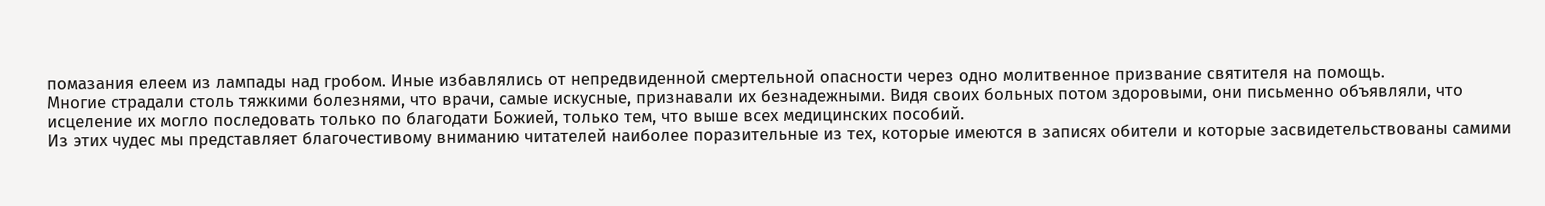помазания елеем из лампады над гробом. Иные избавлялись от непредвиденной смертельной опасности через одно молитвенное призвание святителя на помощь.
Многие страдали столь тяжкими болезнями, что врачи, самые искусные, признавали их безнадежными. Видя своих больных потом здоровыми, они письменно объявляли, что исцеление их могло последовать только по благодати Божией, только тем, что выше всех медицинских пособий.
Из этих чудес мы представляет благочестивому вниманию читателей наиболее поразительные из тех, которые имеются в записях обители и которые засвидетельствованы самими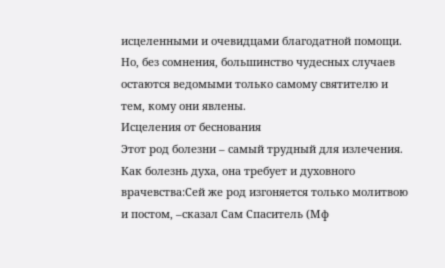исцеленными и очевидцами благодатной помощи. Но, без сомнения, большинство чудесных случаев остаются ведомыми только самому святителю и тем, кому они явлены.
Исцеления от беснования
Этот род болезни – самый трудный для излечения. Как болезнь духа, она требует и духовного врачевства:Сей же род изгоняется только молитвою и постом, –сказал Сам Спаситель (Мф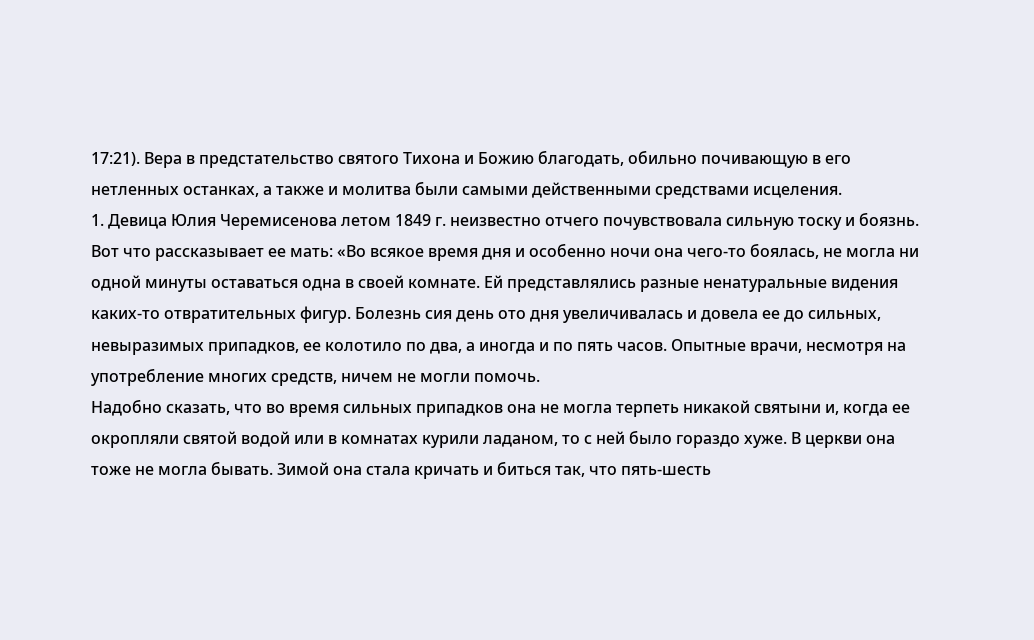17:21). Вера в предстательство святого Тихона и Божию благодать, обильно почивающую в его нетленных останках, а также и молитва были самыми действенными средствами исцеления.
1. Девица Юлия Черемисенова летом 1849 г. неизвестно отчего почувствовала сильную тоску и боязнь. Вот что рассказывает ее мать: «Во всякое время дня и особенно ночи она чего-то боялась, не могла ни одной минуты оставаться одна в своей комнате. Ей представлялись разные ненатуральные видения каких-то отвратительных фигур. Болезнь сия день ото дня увеличивалась и довела ее до сильных, невыразимых припадков, ее колотило по два, а иногда и по пять часов. Опытные врачи, несмотря на употребление многих средств, ничем не могли помочь.
Надобно сказать, что во время сильных припадков она не могла терпеть никакой святыни и, когда ее окропляли святой водой или в комнатах курили ладаном, то с ней было гораздо хуже. В церкви она тоже не могла бывать. Зимой она стала кричать и биться так, что пять-шесть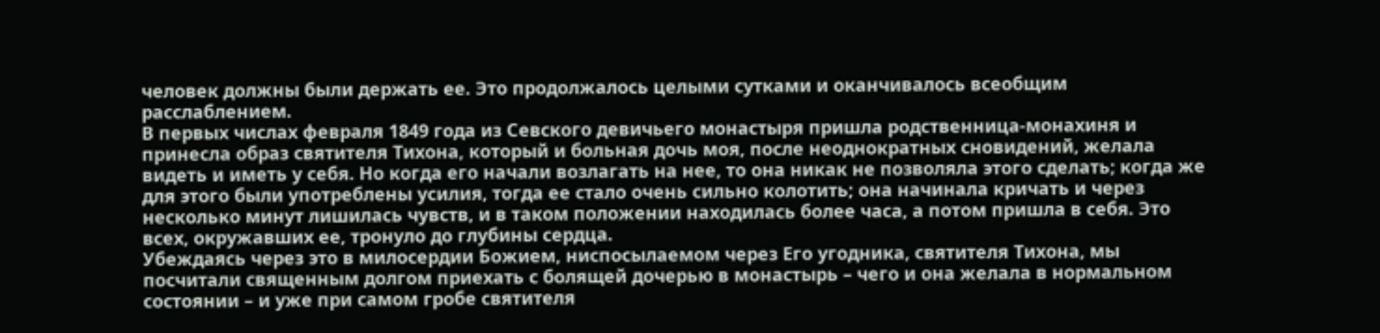человек должны были держать ее. Это продолжалось целыми сутками и оканчивалось всеобщим расслаблением.
В первых числах февраля 1849 года из Севского девичьего монастыря пришла родственница-монахиня и принесла образ святителя Тихона, который и больная дочь моя, после неоднократных сновидений, желала видеть и иметь у себя. Но когда его начали возлагать на нее, то она никак не позволяла этого сделать; когда же для этого были употреблены усилия, тогда ее стало очень сильно колотить; она начинала кричать и через несколько минут лишилась чувств, и в таком положении находилась более часа, а потом пришла в себя. Это всех, окружавших ее, тронуло до глубины сердца.
Убеждаясь через это в милосердии Божием, ниспосылаемом через Его угодника, святителя Тихона, мы посчитали священным долгом приехать с болящей дочерью в монастырь – чего и она желала в нормальном состоянии – и уже при самом гробе святителя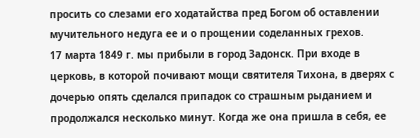просить со слезами его ходатайства пред Богом об оставлении мучительного недуга ее и о прощении соделанных грехов.
17 марта 1849 г. мы прибыли в город Задонск. При входе в церковь, в которой почивают мощи святителя Тихона, в дверях с дочерью опять сделался припадок со страшным рыданием и продолжался несколько минут. Когда же она пришла в себя, ее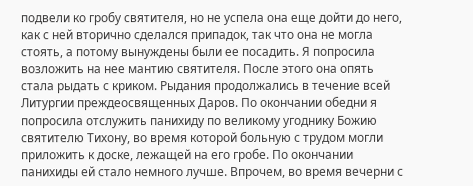подвели ко гробу святителя, но не успела она еще дойти до него, как с ней вторично сделался припадок, так что она не могла стоять, а потому вынуждены были ее посадить. Я попросила возложить на нее мантию святителя. После этого она опять стала рыдать с криком. Рыдания продолжались в течение всей Литургии преждеосвященных Даров. По окончании обедни я попросила отслужить панихиду по великому угоднику Божию святителю Тихону, во время которой больную с трудом могли приложить к доске, лежащей на его гробе. По окончании панихиды ей стало немного лучше. Впрочем, во время вечерни с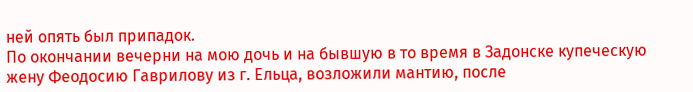ней опять был припадок.
По окончании вечерни на мою дочь и на бывшую в то время в Задонске купеческую жену Феодосию Гаврилову из г. Ельца, возложили мантию, после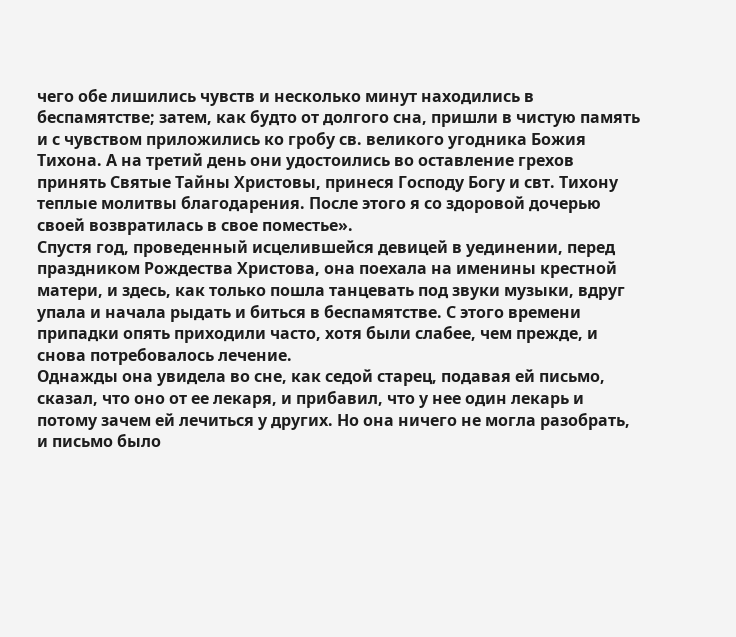чего обе лишились чувств и несколько минут находились в беспамятстве; затем, как будто от долгого сна, пришли в чистую память и с чувством приложились ко гробу св. великого угодника Божия Тихона. А на третий день они удостоились во оставление грехов принять Святые Тайны Христовы, принеся Господу Богу и свт. Тихону теплые молитвы благодарения. После этого я со здоровой дочерью своей возвратилась в свое поместье».
Спустя год, проведенный исцелившейся девицей в уединении, перед праздником Рождества Христова, она поехала на именины крестной матери, и здесь, как только пошла танцевать под звуки музыки, вдруг упала и начала рыдать и биться в беспамятстве. С этого времени припадки опять приходили часто, хотя были слабее, чем прежде, и снова потребовалось лечение.
Однажды она увидела во сне, как седой старец, подавая ей письмо, сказал, что оно от ее лекаря, и прибавил, что у нее один лекарь и потому зачем ей лечиться у других. Но она ничего не могла разобрать, и письмо было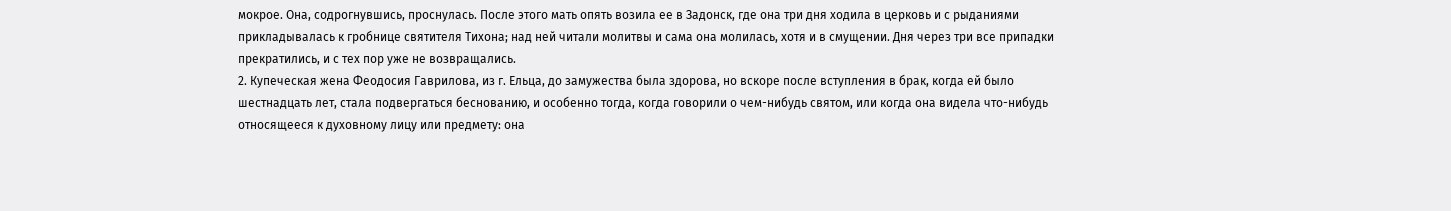мокрое. Она, содрогнувшись, проснулась. После этого мать опять возила ее в Задонск, где она три дня ходила в церковь и с рыданиями прикладывалась к гробнице святителя Тихона; над ней читали молитвы и сама она молилась, хотя и в смущении. Дня через три все припадки прекратились, и с тех пор уже не возвращались.
2. Купеческая жена Феодосия Гаврилова, из г. Ельца, до замужества была здорова, но вскоре после вступления в брак, когда ей было шестнадцать лет, стала подвергаться беснованию, и особенно тогда, когда говорили о чем-нибудь святом, или когда она видела что-нибудь относящееся к духовному лицу или предмету: она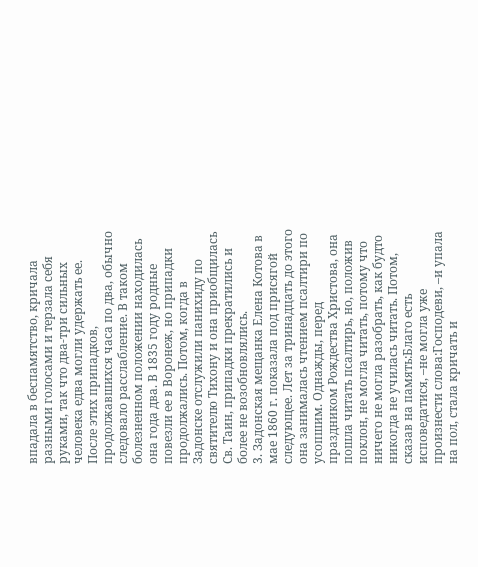впадала в беспамятство, кричала разными голосами и терзала себя руками, так что два-три сильных человека едва могли удержать ее. После этих припадков, продолжавшихся часа по два, обычно следовало расслабление. В таком болезненном положении находилась она года два. В 1835 году родные повезли ее в Воронеж, но припадки продолжались. Потом, когда в Задонске отслужили панихиду по святителю Тихону и она приобщилась Св. Таин, припадки прекратились и более не возобновлялись.
3. Задонская мещанка Елена Котова в мае 1860 г. показала под присягой следующее. Лет за тринадцать до этого она занималась чтением псалтири по усопшим. Однажды, перед праздником Рождества Христова, она пошла читать псалтирь, но, положив поклон, не могла читать, потому что ничего не могла разобрать, как будто никогда не училась читать. Потом, сказав на память:Благо есть исповедатися, –не могла уже произнести слова:Господеви, –и упала на пол, стала кричать и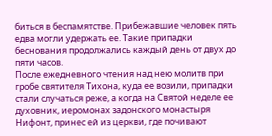биться в беспамятстве. Прибежавшие человек пять едва могли удержать ее. Такие припадки беснования продолжались каждый день от двух до пяти часов.
После ежедневного чтения над нею молитв при гробе святителя Тихона, куда ее возили, припадки стали случаться реже, а когда на Святой неделе ее духовник, иеромонах задонского монастыря Нифонт, принес ей из церкви, где почивают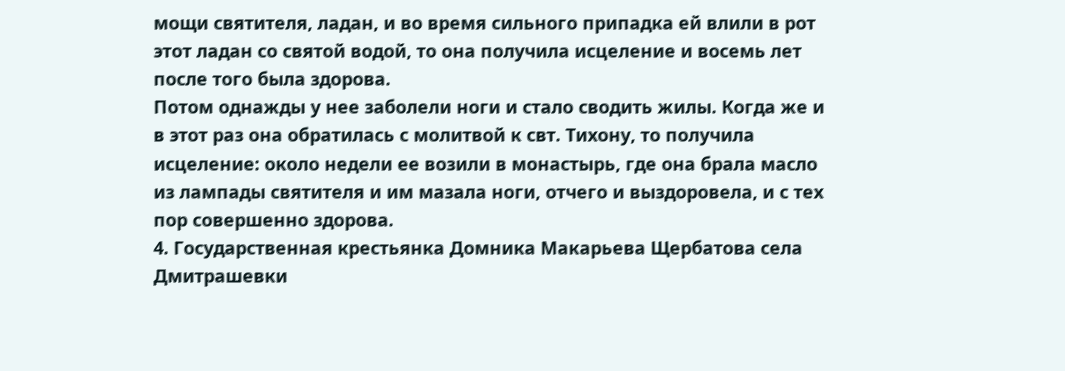мощи святителя, ладан, и во время сильного припадка ей влили в рот этот ладан со святой водой, то она получила исцеление и восемь лет после того была здорова.
Потом однажды у нее заболели ноги и стало сводить жилы. Когда же и в этот раз она обратилась с молитвой к свт. Тихону, то получила исцеление: около недели ее возили в монастырь, где она брала масло из лампады святителя и им мазала ноги, отчего и выздоровела, и с тех пор совершенно здорова.
4. Государственная крестьянка Домника Макарьева Щербатова села Дмитрашевки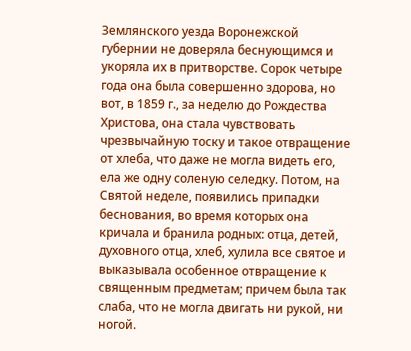Землянского уезда Воронежской губернии не доверяла беснующимся и укоряла их в притворстве. Сорок четыре года она была совершенно здорова, но вот, в 1859 г., за неделю до Рождества Христова, она стала чувствовать чрезвычайную тоску и такое отвращение от хлеба, что даже не могла видеть его, ела же одну соленую селедку. Потом, на Святой неделе, появились припадки беснования, во время которых она кричала и бранила родных: отца, детей, духовного отца, хлеб, хулила все святое и выказывала особенное отвращение к священным предметам; причем была так слаба, что не могла двигать ни рукой, ни ногой.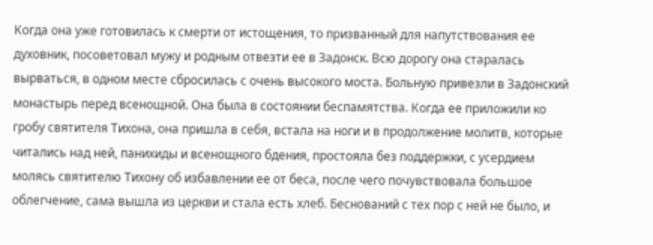Когда она уже готовилась к смерти от истощения, то призванный для напутствования ее духовник, посоветовал мужу и родным отвезти ее в Задонск. Всю дорогу она старалась вырваться, в одном месте сбросилась с очень высокого моста. Больную привезли в Задонский монастырь перед всенощной. Она была в состоянии беспамятства. Когда ее приложили ко гробу святителя Тихона, она пришла в себя, встала на ноги и в продолжение молитв, которые читались над ней, панихиды и всенощного бдения, простояла без поддержки, с усердием молясь святителю Тихону об избавлении ее от беса, после чего почувствовала большое облегчение, сама вышла из церкви и стала есть хлеб. Беснований с тех пор с ней не было, и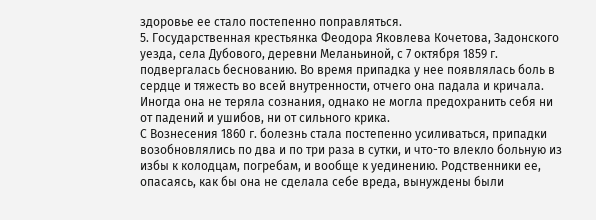здоровье ее стало постепенно поправляться.
5. Государственная крестьянка Феодора Яковлева Кочетова, Задонского уезда, села Дубового, деревни Меланьиной, с 7 октября 1859 г. подвергалась беснованию. Во время припадка у нее появлялась боль в сердце и тяжесть во всей внутренности, отчего она падала и кричала. Иногда она не теряла сознания, однако не могла предохранить себя ни от падений и ушибов, ни от сильного крика.
С Вознесения 1860 г. болезнь стала постепенно усиливаться, припадки возобновлялись по два и по три раза в сутки, и что-то влекло больную из избы к колодцам, погребам, и вообще к уединению. Родственники ее, опасаясь, как бы она не сделала себе вреда, вынуждены были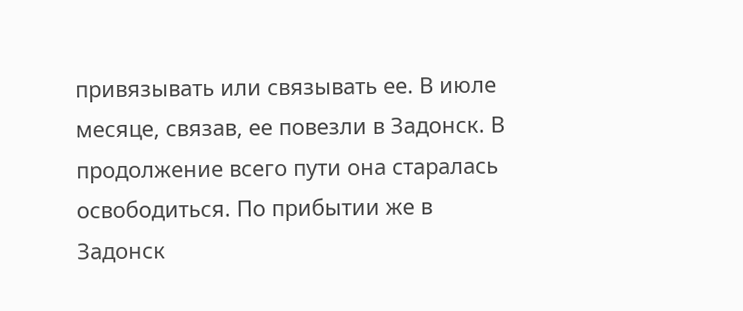привязывать или связывать ее. В июле месяце, связав, ее повезли в Задонск. В продолжение всего пути она старалась освободиться. По прибытии же в Задонск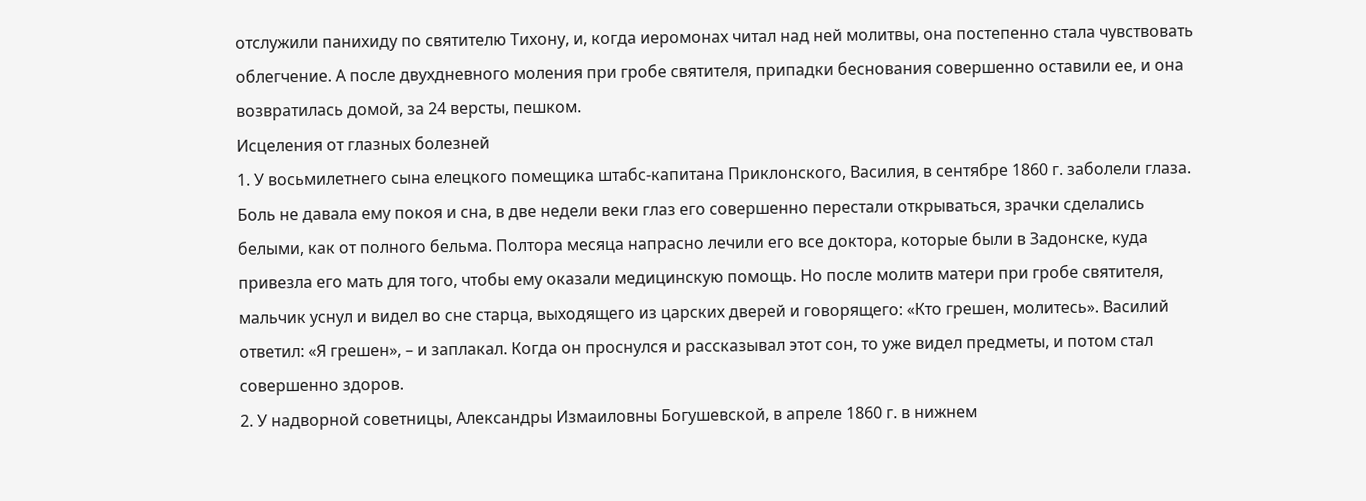отслужили панихиду по святителю Тихону, и, когда иеромонах читал над ней молитвы, она постепенно стала чувствовать облегчение. А после двухдневного моления при гробе святителя, припадки беснования совершенно оставили ее, и она возвратилась домой, за 24 версты, пешком.
Исцеления от глазных болезней
1. У восьмилетнего сына елецкого помещика штабс-капитана Приклонского, Василия, в сентябре 1860 г. заболели глаза. Боль не давала ему покоя и сна, в две недели веки глаз его совершенно перестали открываться, зрачки сделались белыми, как от полного бельма. Полтора месяца напрасно лечили его все доктора, которые были в Задонске, куда привезла его мать для того, чтобы ему оказали медицинскую помощь. Но после молитв матери при гробе святителя, мальчик уснул и видел во сне старца, выходящего из царских дверей и говорящего: «Кто грешен, молитесь». Василий ответил: «Я грешен», – и заплакал. Когда он проснулся и рассказывал этот сон, то уже видел предметы, и потом стал совершенно здоров.
2. У надворной советницы, Александры Измаиловны Богушевской, в апреле 1860 г. в нижнем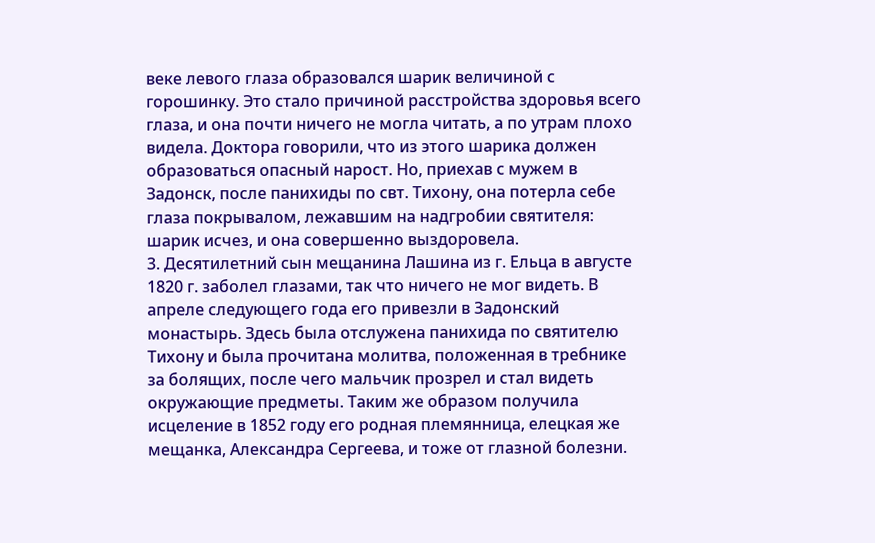веке левого глаза образовался шарик величиной с горошинку. Это стало причиной расстройства здоровья всего глаза, и она почти ничего не могла читать, а по утрам плохо видела. Доктора говорили, что из этого шарика должен образоваться опасный нарост. Но, приехав с мужем в Задонск, после панихиды по свт. Тихону, она потерла себе глаза покрывалом, лежавшим на надгробии святителя: шарик исчез, и она совершенно выздоровела.
3. Десятилетний сын мещанина Лашина из г. Ельца в августе 1820 г. заболел глазами, так что ничего не мог видеть. В апреле следующего года его привезли в Задонский монастырь. Здесь была отслужена панихида по святителю Тихону и была прочитана молитва, положенная в требнике за болящих, после чего мальчик прозрел и стал видеть окружающие предметы. Таким же образом получила исцеление в 1852 году его родная племянница, елецкая же мещанка, Александра Сергеева, и тоже от глазной болезни.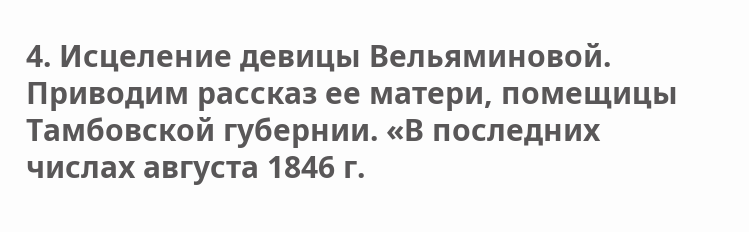4. Исцеление девицы Вельяминовой. Приводим рассказ ее матери, помещицы Тамбовской губернии. «В последних числах августа 1846 г.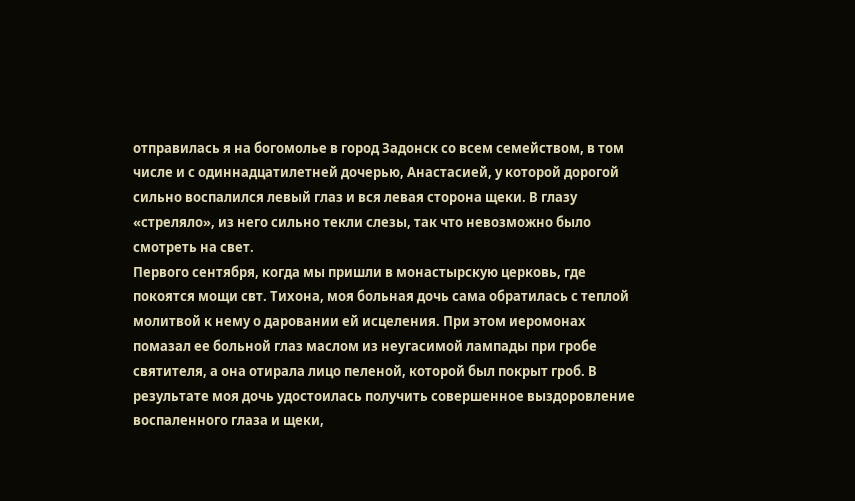отправилась я на богомолье в город Задонск со всем семейством, в том числе и с одиннадцатилетней дочерью, Анастасией, у которой дорогой сильно воспалился левый глаз и вся левая сторона щеки. В глазу «стреляло», из него сильно текли слезы, так что невозможно было смотреть на свет.
Первого сентября, когда мы пришли в монастырскую церковь, где покоятся мощи свт. Тихона, моя больная дочь сама обратилась с теплой молитвой к нему о даровании ей исцеления. При этом иеромонах помазал ее больной глаз маслом из неугасимой лампады при гробе святителя, а она отирала лицо пеленой, которой был покрыт гроб. В результате моя дочь удостоилась получить совершенное выздоровление воспаленного глаза и щеки,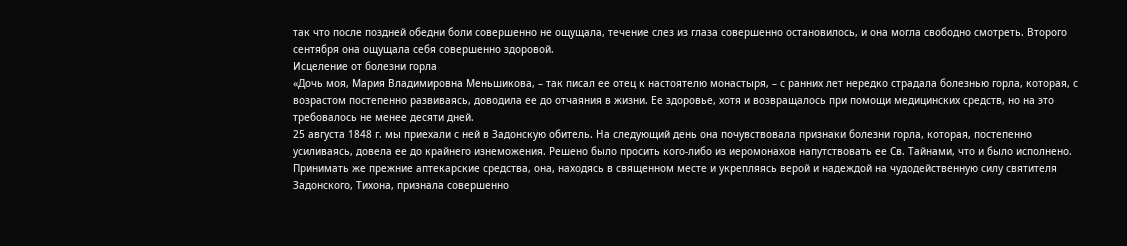так что после поздней обедни боли совершенно не ощущала, течение слез из глаза совершенно остановилось, и она могла свободно смотреть. Второго сентября она ощущала себя совершенно здоровой.
Исцеление от болезни горла
«Дочь моя, Мария Владимировна Меньшикова, – так писал ее отец к настоятелю монастыря, – с ранних лет нередко страдала болезнью горла, которая, с возрастом постепенно развиваясь, доводила ее до отчаяния в жизни. Ее здоровье, хотя и возвращалось при помощи медицинских средств, но на это требовалось не менее десяти дней.
25 августа 1848 г. мы приехали с ней в Задонскую обитель. На следующий день она почувствовала признаки болезни горла, которая, постепенно усиливаясь, довела ее до крайнего изнеможения. Решено было просить кого-либо из иеромонахов напутствовать ее Св. Тайнами, что и было исполнено. Принимать же прежние аптекарские средства, она, находясь в священном месте и укрепляясь верой и надеждой на чудодейственную силу святителя Задонского, Тихона, признала совершенно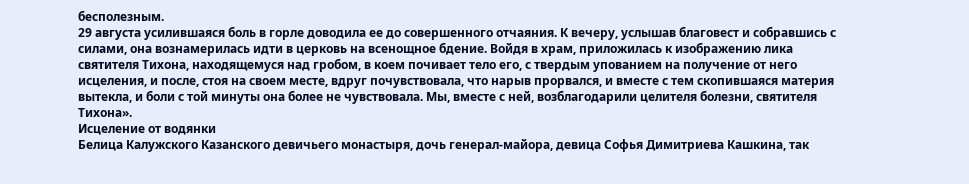бесполезным.
29 августа усилившаяся боль в горле доводила ее до совершенного отчаяния. К вечеру, услышав благовест и собравшись с силами, она вознамерилась идти в церковь на всенощное бдение. Войдя в храм, приложилась к изображению лика святителя Тихона, находящемуся над гробом, в коем почивает тело его, с твердым упованием на получение от него исцеления, и после, стоя на своем месте, вдруг почувствовала, что нарыв прорвался, и вместе с тем скопившаяся материя вытекла, и боли с той минуты она более не чувствовала. Мы, вместе с ней, возблагодарили целителя болезни, святителя Тихона».
Исцеление от водянки
Белица Калужского Казанского девичьего монастыря, дочь генерал-майора, девица Софья Димитриева Кашкина, так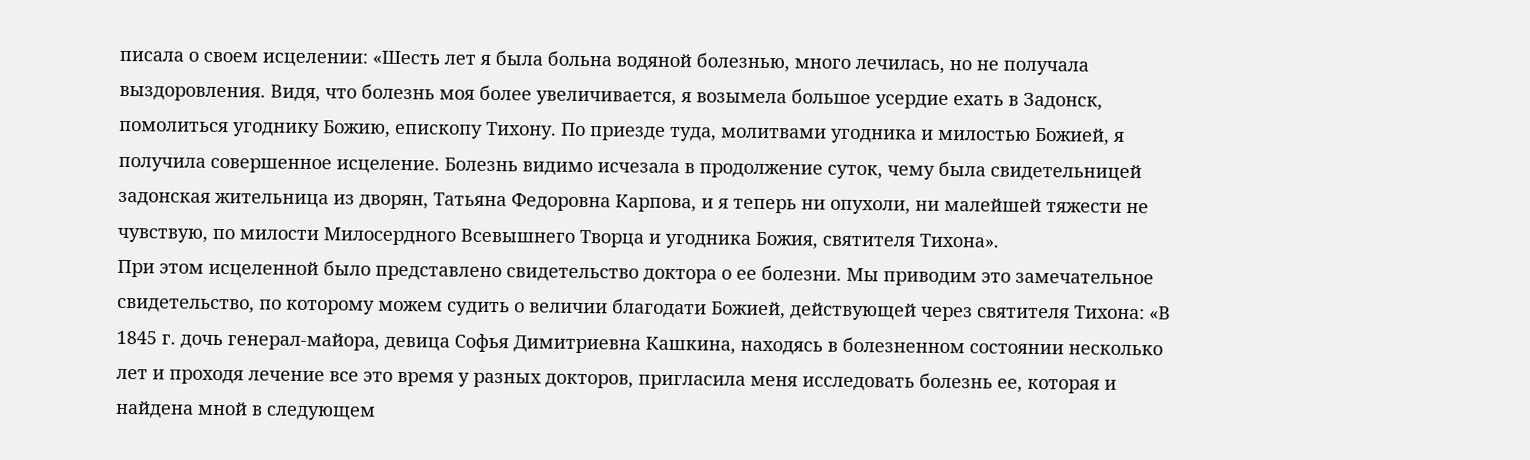писала о своем исцелении: «Шесть лет я была больна водяной болезнью, много лечилась, но не получала выздоровления. Видя, что болезнь моя более увеличивается, я возымела большое усердие ехать в Задонск, помолиться угоднику Божию, епископу Тихону. По приезде туда, молитвами угодника и милостью Божией, я получила совершенное исцеление. Болезнь видимо исчезала в продолжение суток, чему была свидетельницей задонская жительница из дворян, Татьяна Федоровна Карпова, и я теперь ни опухоли, ни малейшей тяжести не чувствую, по милости Милосердного Всевышнего Творца и угодника Божия, святителя Тихона».
При этом исцеленной было представлено свидетельство доктора о ее болезни. Мы приводим это замечательное свидетельство, по которому можем судить о величии благодати Божией, действующей через святителя Тихона: «В 1845 г. дочь генерал-майора, девица Софья Димитриевна Кашкина, находясь в болезненном состоянии несколько лет и проходя лечение все это время у разных докторов, пригласила меня исследовать болезнь ее, которая и найдена мной в следующем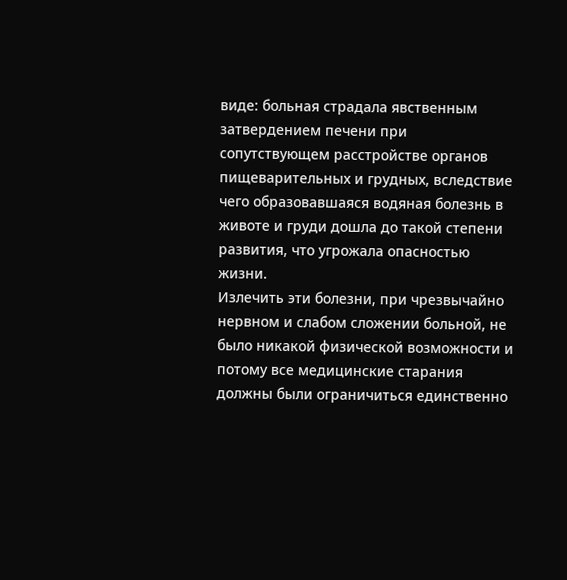виде: больная страдала явственным затвердением печени при сопутствующем расстройстве органов пищеварительных и грудных, вследствие чего образовавшаяся водяная болезнь в животе и груди дошла до такой степени развития, что угрожала опасностью жизни.
Излечить эти болезни, при чрезвычайно нервном и слабом сложении больной, не было никакой физической возможности и потому все медицинские старания должны были ограничиться единственно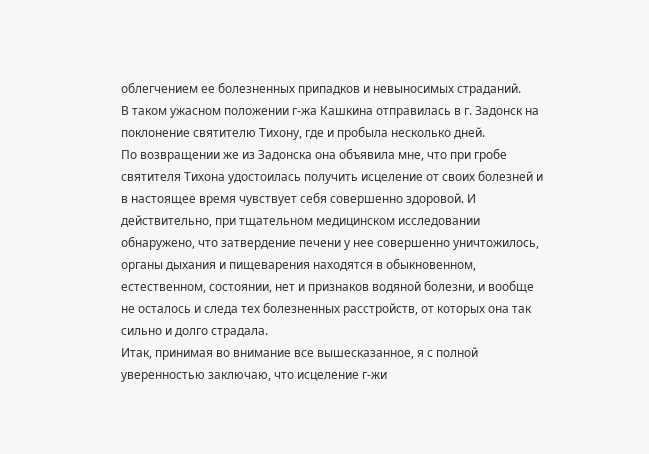облегчением ее болезненных припадков и невыносимых страданий.
В таком ужасном положении г-жа Кашкина отправилась в г. Задонск на поклонение святителю Тихону, где и пробыла несколько дней.
По возвращении же из Задонска она объявила мне, что при гробе святителя Тихона удостоилась получить исцеление от своих болезней и в настоящее время чувствует себя совершенно здоровой. И действительно, при тщательном медицинском исследовании обнаружено, что затвердение печени у нее совершенно уничтожилось, органы дыхания и пищеварения находятся в обыкновенном, естественном, состоянии, нет и признаков водяной болезни, и вообще не осталось и следа тех болезненных расстройств, от которых она так сильно и долго страдала.
Итак, принимая во внимание все вышесказанное, я с полной уверенностью заключаю, что исцеление г-жи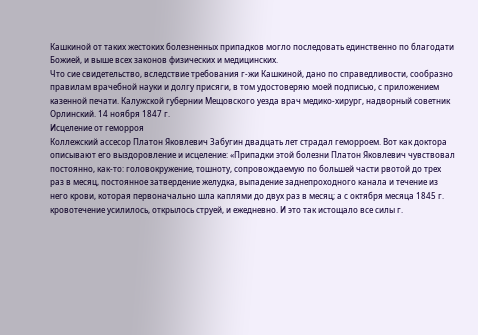Кашкиной от таких жестоких болезненных припадков могло последовать единственно по благодати Божией, и выше всех законов физических и медицинских.
Что сие свидетельство, вследствие требования г-жи Кашкиной, дано по справедливости, сообразно правилам врачебной науки и долгу присяги, в том удостоверяю моей подписью, с приложением казенной печати. Калужской губернии Мещовского уезда врач медико-хирург, надворный советник Орлинский. 14 ноября 1847 г.
Исцеление от геморроя
Коллежский ассесор Платон Яковлевич Забугин двадцать лет страдал геморроем. Вот как доктора описывают его выздоровление и исцеление: «Припадки этой болезни Платон Яковлевич чувствовал постоянно, как-то: головокружение, тошноту, сопровождаемую по большей части рвотой до трех раз в месяц, постоянное затвердение желудка, выпадение заднепроходного канала и течение из него крови, которая первоначально шла каплями до двух раз в месяц; а с октября месяца 1845 г. кровотечение усилилось, открылось струей, и ежедневно. И это так истощало все силы г.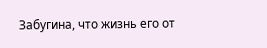Забугина, что жизнь его от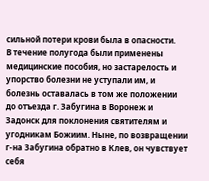сильной потери крови была в опасности.
В течение полугода были применены медицинские пособия, но застарелость и упорство болезни не уступали им, и болезнь оставалась в том же положении до отъезда г. Забугина в Воронеж и Задонск для поклонения святителям и угодникам Божиим. Ныне, по возвращении г-на Забугина обратно в Клев, он чувствует себя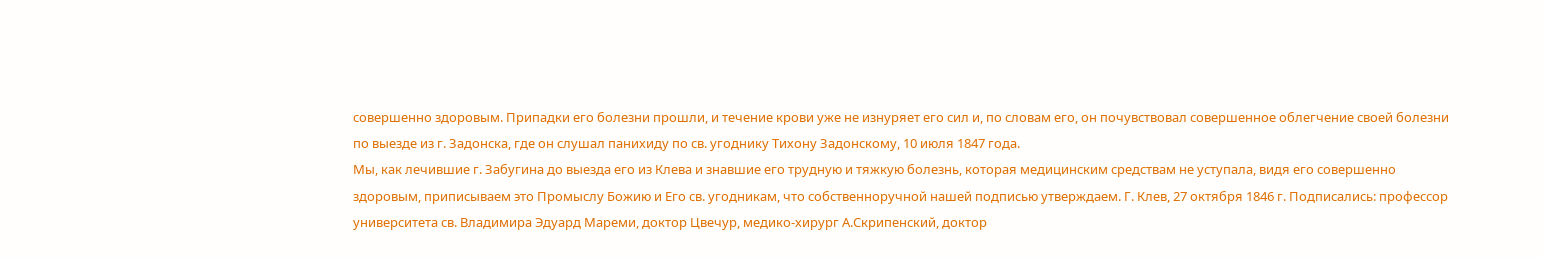совершенно здоровым. Припадки его болезни прошли, и течение крови уже не изнуряет его сил и, по словам его, он почувствовал совершенное облегчение своей болезни по выезде из г. Задонска, где он слушал панихиду по св. угоднику Тихону Задонскому, 10 июля 1847 года.
Мы, как лечившие г. Забугина до выезда его из Клева и знавшие его трудную и тяжкую болезнь, которая медицинским средствам не уступала, видя его совершенно здоровым, приписываем это Промыслу Божию и Его св. угодникам, что собственноручной нашей подписью утверждаем. Г. Клев, 27 октября 1846 г. Подписались: профессор университета св. Владимира Эдуард Мареми, доктор Цвечур, медико-хирург А.Скрипенский, доктор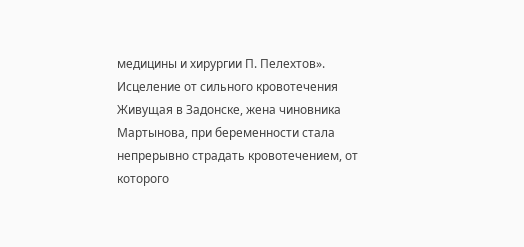медицины и хирургии П. Пелехтов».
Исцеление от сильного кровотечения
Живущая в Задонске, жена чиновника Мартынова, при беременности стала непрерывно страдать кровотечением, от которого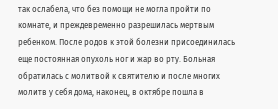так ослабела, что без помощи не могла пройти по комнате, и преждевременно разрешилась мертвым ребенком. После родов к этой болезни присоединилась еще постоянная опухоль ног и жар во рту. Больная обратилась с молитвой к святителю и после многих молитв у себя дома, наконец, в октябре пошла в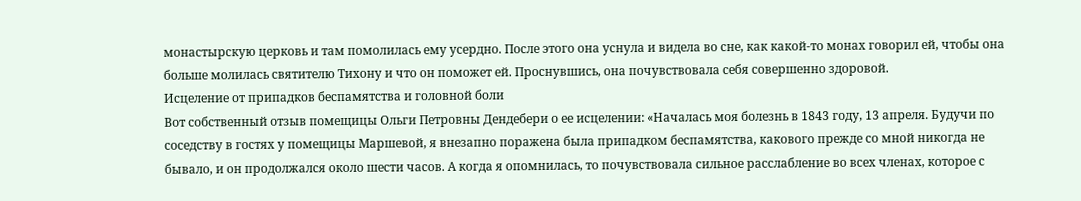монастырскую церковь и там помолилась ему усердно. После этого она уснула и видела во сне, как какой-то монах говорил ей, чтобы она больше молилась святителю Тихону и что он поможет ей. Проснувшись, она почувствовала себя совершенно здоровой.
Исцеление от припадков беспамятства и головной боли
Вот собственный отзыв помещицы Ольги Петровны Дендебери о ее исцелении: «Началась моя болезнь в 1843 году, 13 апреля. Будучи по соседству в гостях у помещицы Маршевой, я внезапно поражена была припадком беспамятства, какового прежде со мной никогда не бывало, и он продолжался около шести часов. А когда я опомнилась, то почувствовала сильное расслабление во всех членах, которое с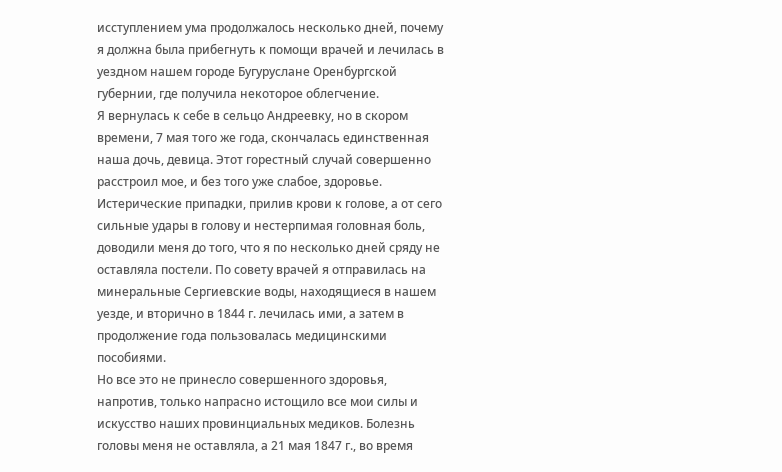исступлением ума продолжалось несколько дней, почему я должна была прибегнуть к помощи врачей и лечилась в уездном нашем городе Бугуруслане Оренбургской губернии, где получила некоторое облегчение.
Я вернулась к себе в сельцо Андреевку, но в скором времени, 7 мая того же года, скончалась единственная наша дочь, девица. Этот горестный случай совершенно расстроил мое, и без того уже слабое, здоровье. Истерические припадки, прилив крови к голове, а от сего сильные удары в голову и нестерпимая головная боль, доводили меня до того, что я по несколько дней сряду не оставляла постели. По совету врачей я отправилась на минеральные Сергиевские воды, находящиеся в нашем уезде, и вторично в 1844 г. лечилась ими, а затем в продолжение года пользовалась медицинскими пособиями.
Но все это не принесло совершенного здоровья, напротив, только напрасно истощило все мои силы и искусство наших провинциальных медиков. Болезнь головы меня не оставляла, а 21 мая 1847 г., во время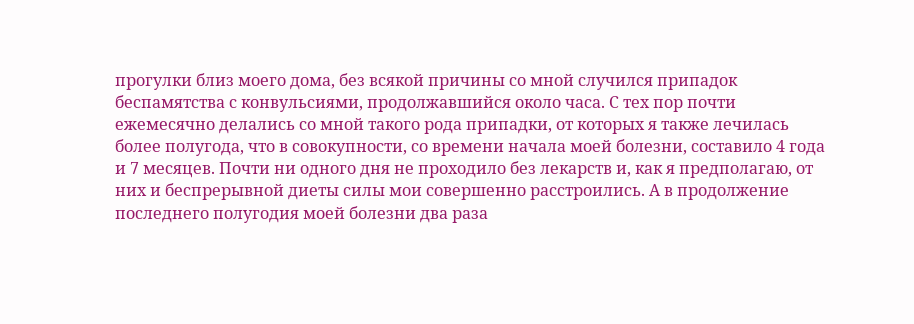прогулки близ моего дома, без всякой причины со мной случился припадок беспамятства с конвульсиями, продолжавшийся около часа. С тех пор почти ежемесячно делались со мной такого рода припадки, от которых я также лечилась более полугода, что в совокупности, со времени начала моей болезни, составило 4 года и 7 месяцев. Почти ни одного дня не проходило без лекарств и, как я предполагаю, от них и беспрерывной диеты силы мои совершенно расстроились. А в продолжение последнего полугодия моей болезни два раза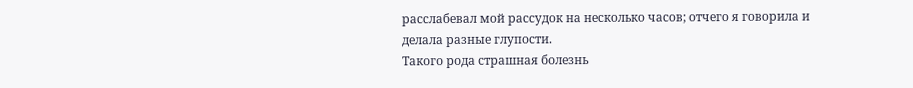расслабевал мой рассудок на несколько часов; отчего я говорила и делала разные глупости.
Такого рода страшная болезнь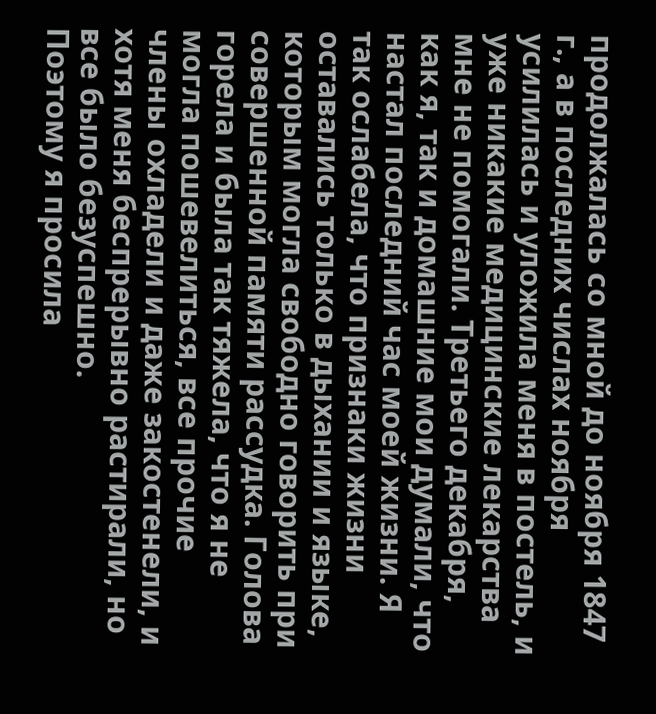продолжалась со мной до ноября 1847 г., а в последних числах ноября усилилась и уложила меня в постель, и уже никакие медицинские лекарства мне не помогали. Третьего декабря, как я, так и домашние мои думали, что настал последний час моей жизни. Я так ослабела, что признаки жизни оставались только в дыхании и языке, которым могла свободно говорить при совершенной памяти рассудка. Голова горела и была так тяжела, что я не могла пошевелиться, все прочие члены охладели и даже закостенели, и хотя меня беспрерывно растирали, но все было безуспешно.
Поэтому я просила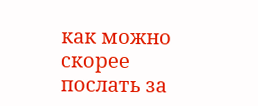как можно скорее послать за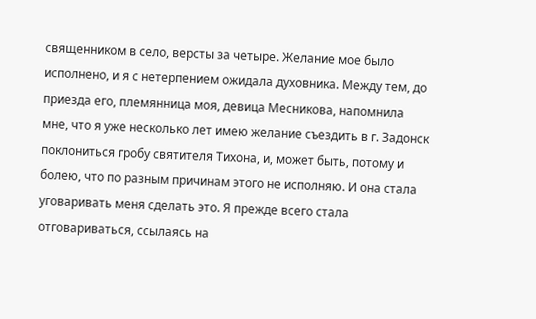священником в село, версты за четыре. Желание мое было исполнено, и я с нетерпением ожидала духовника. Между тем, до приезда его, племянница моя, девица Месникова, напомнила мне, что я уже несколько лет имею желание съездить в г. Задонск поклониться гробу святителя Тихона, и, может быть, потому и болею, что по разным причинам этого не исполняю. И она стала уговаривать меня сделать это. Я прежде всего стала отговариваться, ссылаясь на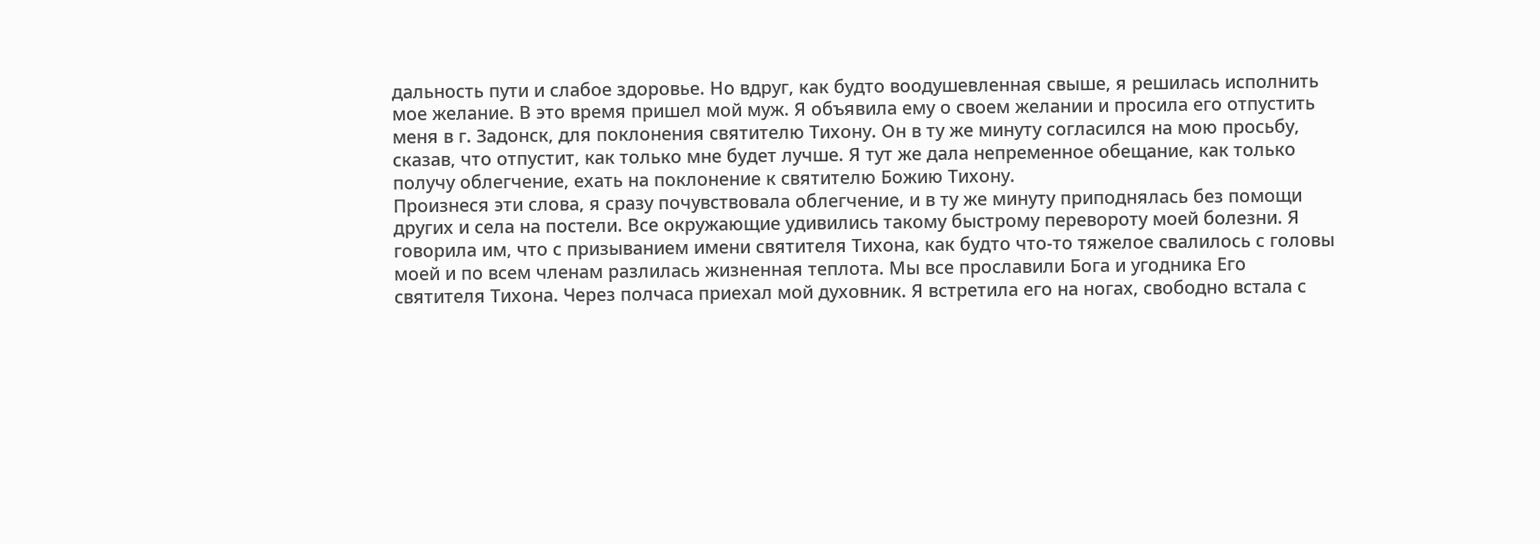дальность пути и слабое здоровье. Но вдруг, как будто воодушевленная свыше, я решилась исполнить мое желание. В это время пришел мой муж. Я объявила ему о своем желании и просила его отпустить меня в г. Задонск, для поклонения святителю Тихону. Он в ту же минуту согласился на мою просьбу, сказав, что отпустит, как только мне будет лучше. Я тут же дала непременное обещание, как только получу облегчение, ехать на поклонение к святителю Божию Тихону.
Произнеся эти слова, я сразу почувствовала облегчение, и в ту же минуту приподнялась без помощи других и села на постели. Все окружающие удивились такому быстрому перевороту моей болезни. Я говорила им, что с призыванием имени святителя Тихона, как будто что-то тяжелое свалилось с головы моей и по всем членам разлилась жизненная теплота. Мы все прославили Бога и угодника Его святителя Тихона. Через полчаса приехал мой духовник. Я встретила его на ногах, свободно встала с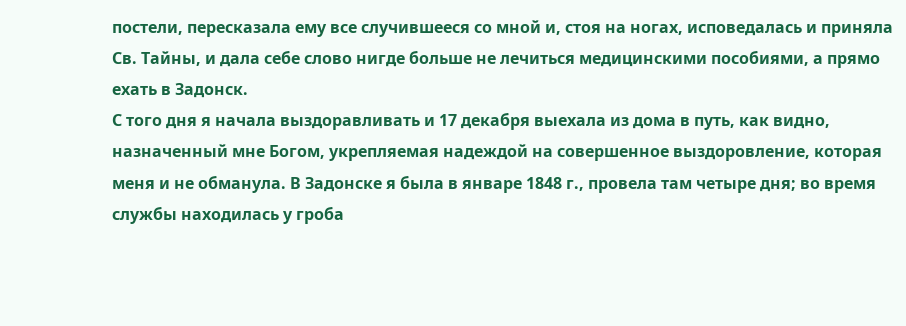постели, пересказала ему все случившееся со мной и, стоя на ногах, исповедалась и приняла Св. Тайны, и дала себе слово нигде больше не лечиться медицинскими пособиями, а прямо ехать в Задонск.
С того дня я начала выздоравливать и 17 декабря выехала из дома в путь, как видно, назначенный мне Богом, укрепляемая надеждой на совершенное выздоровление, которая меня и не обманула. В Задонске я была в январе 1848 г., провела там четыре дня; во время службы находилась у гроба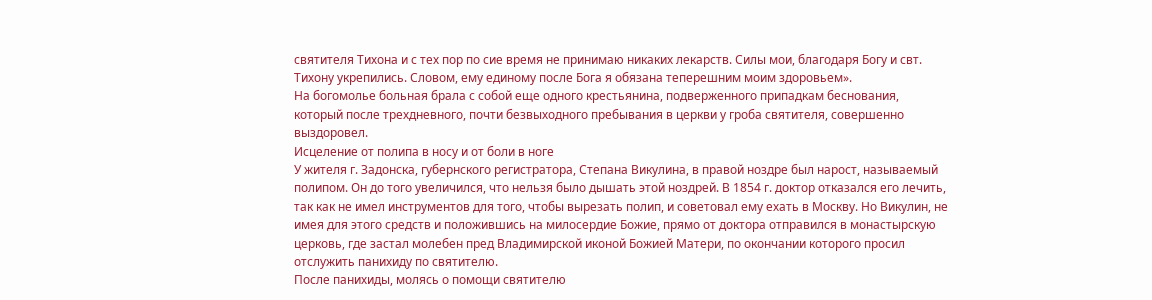святителя Тихона и с тех пор по сие время не принимаю никаких лекарств. Силы мои, благодаря Богу и свт. Тихону укрепились. Словом, ему единому после Бога я обязана теперешним моим здоровьем».
На богомолье больная брала с собой еще одного крестьянина, подверженного припадкам беснования, который после трехдневного, почти безвыходного пребывания в церкви у гроба святителя, совершенно выздоровел.
Исцеление от полипа в носу и от боли в ноге
У жителя г. Задонска, губернского регистратора, Степана Викулина, в правой ноздре был нарост, называемый полипом. Он до того увеличился, что нельзя было дышать этой ноздрей. В 1854 г. доктор отказался его лечить, так как не имел инструментов для того, чтобы вырезать полип, и советовал ему ехать в Москву. Но Викулин, не имея для этого средств и положившись на милосердие Божие, прямо от доктора отправился в монастырскую церковь, где застал молебен пред Владимирской иконой Божией Матери, по окончании которого просил отслужить панихиду по святителю.
После панихиды, молясь о помощи святителю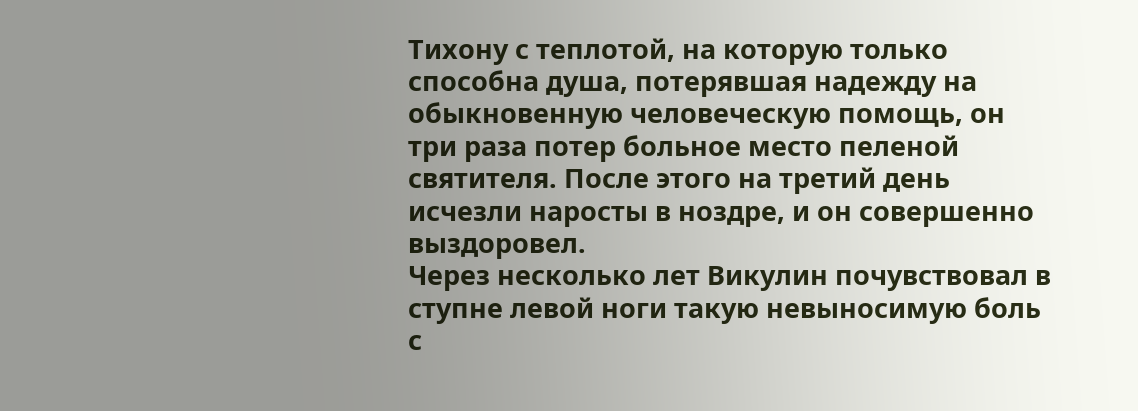Тихону с теплотой, на которую только способна душа, потерявшая надежду на обыкновенную человеческую помощь, он три раза потер больное место пеленой святителя. После этого на третий день исчезли наросты в ноздре, и он совершенно выздоровел.
Через несколько лет Викулин почувствовал в ступне левой ноги такую невыносимую боль с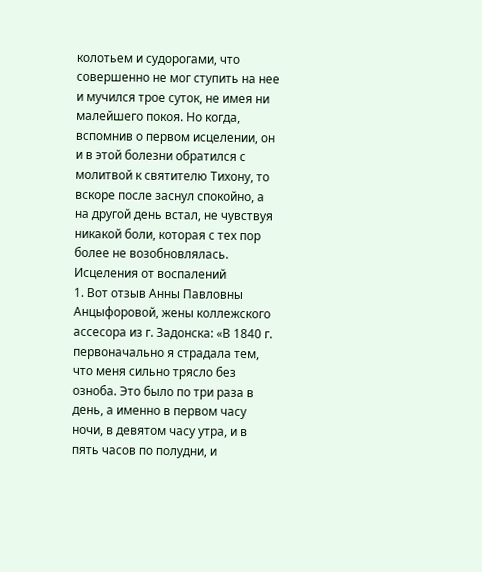колотьем и судорогами, что совершенно не мог ступить на нее и мучился трое суток, не имея ни малейшего покоя. Но когда, вспомнив о первом исцелении, он и в этой болезни обратился с молитвой к святителю Тихону, то вскоре после заснул спокойно, а на другой день встал, не чувствуя никакой боли, которая с тех пор более не возобновлялась.
Исцеления от воспалений
1. Вот отзыв Анны Павловны Анцыфоровой, жены коллежского ассесора из г. Задонска: «В 1840 г. первоначально я страдала тем, что меня сильно трясло без озноба. Это было по три раза в день, а именно в первом часу ночи, в девятом часу утра, и в пять часов по полудни, и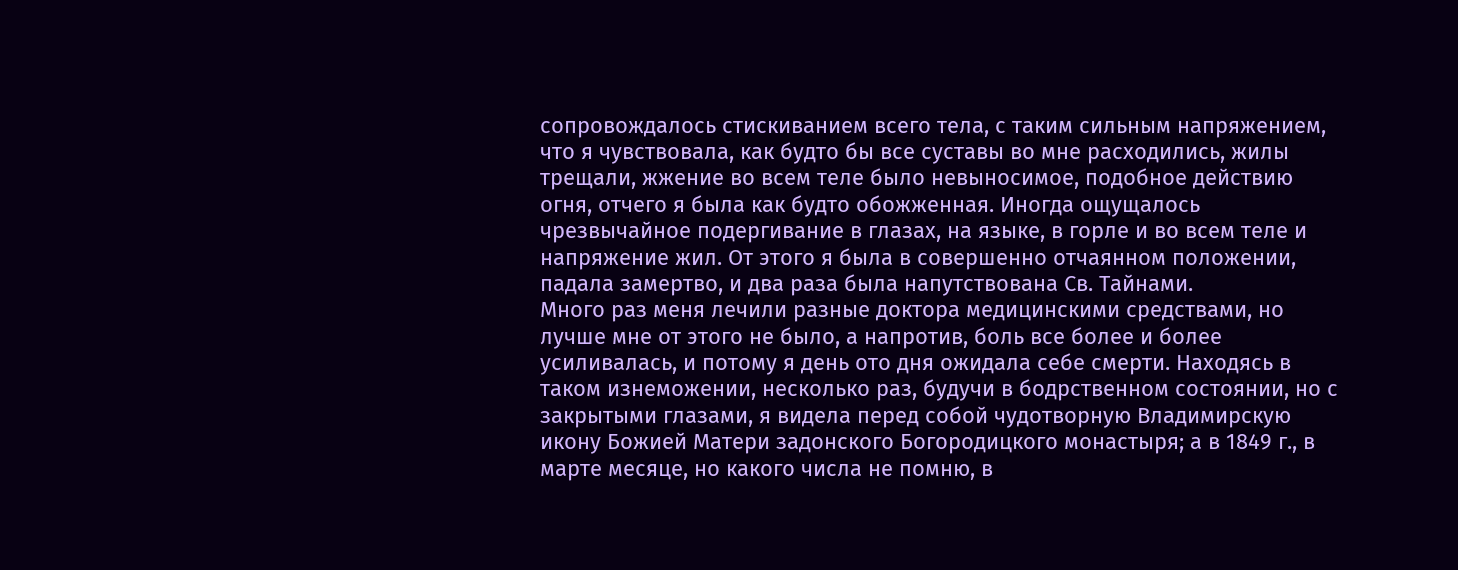сопровождалось стискиванием всего тела, с таким сильным напряжением, что я чувствовала, как будто бы все суставы во мне расходились, жилы трещали, жжение во всем теле было невыносимое, подобное действию огня, отчего я была как будто обожженная. Иногда ощущалось чрезвычайное подергивание в глазах, на языке, в горле и во всем теле и напряжение жил. От этого я была в совершенно отчаянном положении, падала замертво, и два раза была напутствована Св. Тайнами.
Много раз меня лечили разные доктора медицинскими средствами, но лучше мне от этого не было, а напротив, боль все более и более усиливалась, и потому я день ото дня ожидала себе смерти. Находясь в таком изнеможении, несколько раз, будучи в бодрственном состоянии, но с закрытыми глазами, я видела перед собой чудотворную Владимирскую икону Божией Матери задонского Богородицкого монастыря; а в 1849 г., в марте месяце, но какого числа не помню, в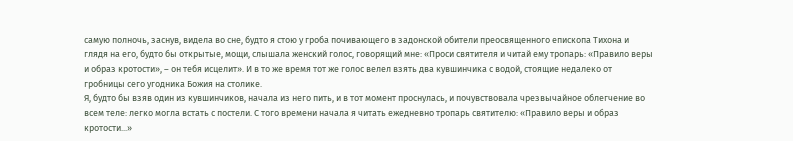самую полночь, заснув, видела во сне, будто я стою у гроба почивающего в задонской обители преосвященного епископа Тихона и глядя на его, будто бы открытые, мощи, слышала женский голос, говорящий мне: «Проси святителя и читай ему тропарь: «Правило веры и образ кротости», – он тебя исцелит». И в то же время тот же голос велел взять два кувшинчика с водой, стоящие недалеко от гробницы сего угодника Божия на столике.
Я, будто бы взяв один из кувшинчиков, начала из него пить, и в тот момент проснулась, и почувствовала чрезвычайное облегчение во всем теле: легко могла встать с постели. С того времени начала я читать ежедневно тропарь святителю: «Правило веры и образ кротости...»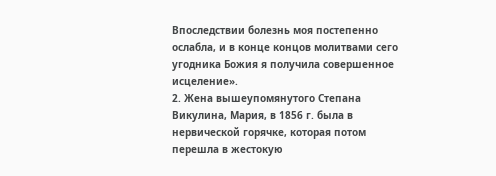Впоследствии болезнь моя постепенно ослабла, и в конце концов молитвами сего угодника Божия я получила совершенное исцеление».
2. Жена вышеупомянутого Степана Викулина, Мария, в 1856 г. была в нервической горячке, которая потом перешла в жестокую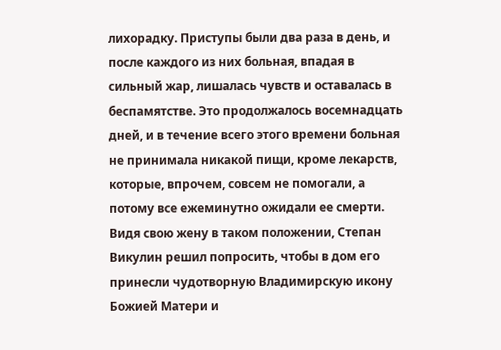лихорадку. Приступы были два раза в день, и после каждого из них больная, впадая в сильный жар, лишалась чувств и оставалась в беспамятстве. Это продолжалось восемнадцать дней, и в течение всего этого времени больная не принимала никакой пищи, кроме лекарств, которые, впрочем, совсем не помогали, а потому все ежеминутно ожидали ее смерти. Видя свою жену в таком положении, Степан Викулин решил попросить, чтобы в дом его принесли чудотворную Владимирскую икону Божией Матери и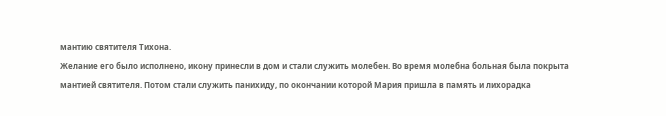мантию святителя Тихона.
Желание его было исполнено, икону принесли в дом и стали служить молебен. Во время молебна больная была покрыта мантией святителя. Потом стали служить панихиду, по окончании которой Мария пришла в память и лихорадка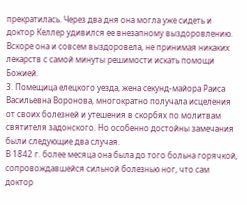прекратилась. Через два дня она могла уже сидеть и доктор Келлер удивился ее внезапному выздоровлению. Вскоре она и совсем выздоровела, не принимая никаких лекарств с самой минуты решимости искать помощи Божией.
3. Помещица елецкого уезда, жена секунд-майора Раиса Васильевна Воронова, многократно получала исцеления от своих болезней и утешения в скорбях по молитвам святителя задонского. Но особенно достойны замечания были следующие два случая.
В 1842 г. более месяца она была до того больна горячкой, сопровождавшейся сильной болезнью ног, что сам доктор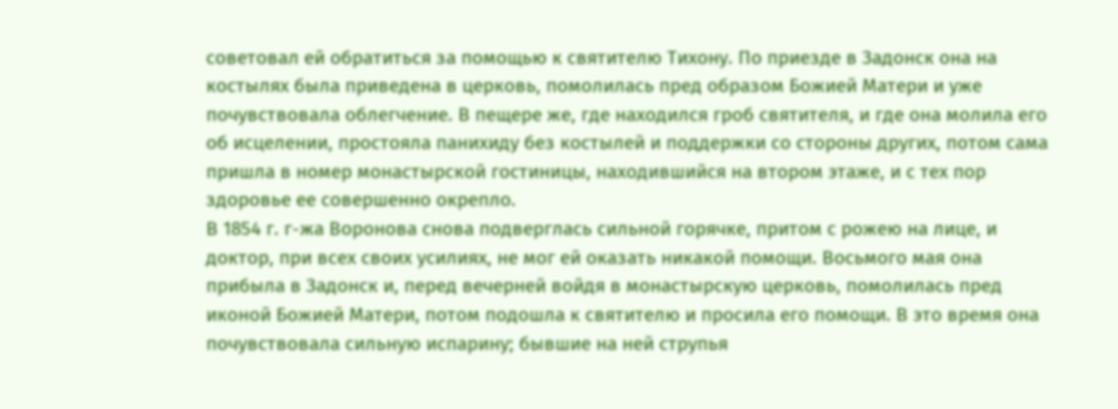советовал ей обратиться за помощью к святителю Тихону. По приезде в Задонск она на костылях была приведена в церковь, помолилась пред образом Божией Матери и уже почувствовала облегчение. В пещере же, где находился гроб святителя, и где она молила его об исцелении, простояла панихиду без костылей и поддержки со стороны других, потом сама пришла в номер монастырской гостиницы, находившийся на втором этаже, и с тех пор здоровье ее совершенно окрепло.
В 1854 г. г-жа Воронова снова подверглась сильной горячке, притом с рожею на лице, и доктор, при всех своих усилиях, не мог ей оказать никакой помощи. Восьмого мая она прибыла в Задонск и, перед вечерней войдя в монастырскую церковь, помолилась пред иконой Божией Матери, потом подошла к святителю и просила его помощи. В это время она почувствовала сильную испарину; бывшие на ней струпья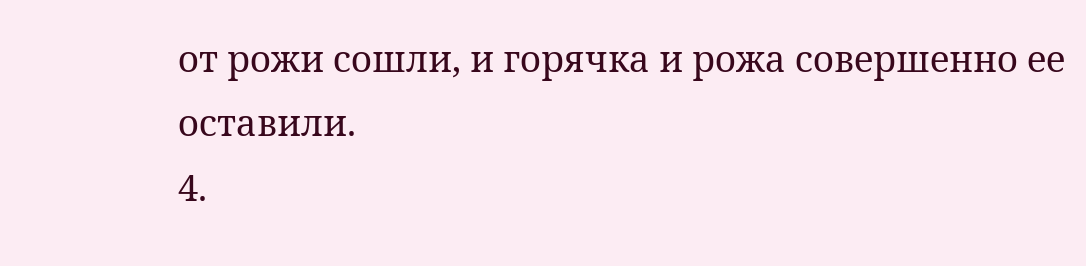от рожи сошли, и горячка и рожа совершенно ее оставили.
4.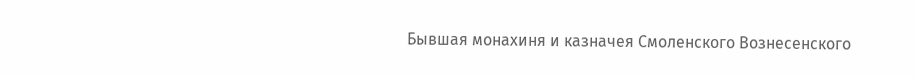Бывшая монахиня и казначея Смоленского Вознесенского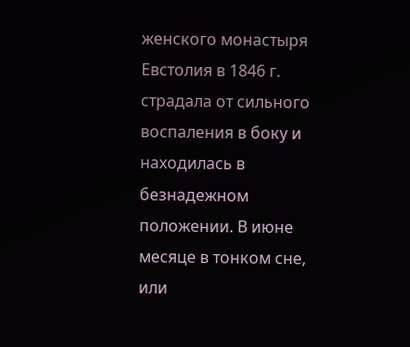женского монастыря Евстолия в 1846 г. страдала от сильного воспаления в боку и находилась в безнадежном положении. В июне месяце в тонком сне, или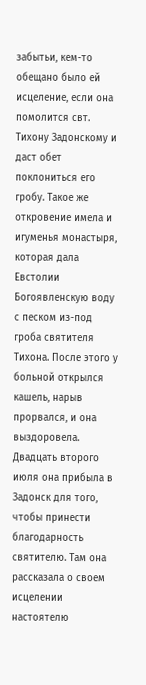забытьи, кем-то обещано было ей исцеление, если она помолится свт. Тихону Задонскому и даст обет поклониться его гробу. Такое же откровение имела и игуменья монастыря, которая дала Евстолии Богоявленскую воду с песком из-под гроба святителя Тихона. После этого у больной открылся кашель, нарыв прорвался, и она выздоровела. Двадцать второго июля она прибыла в Задонск для того, чтобы принести благодарность святителю. Там она рассказала о своем исцелении настоятелю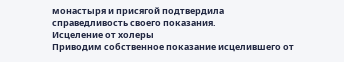монастыря и присягой подтвердила справедливость своего показания.
Исцеление от холеры
Приводим собственное показание исцелившего от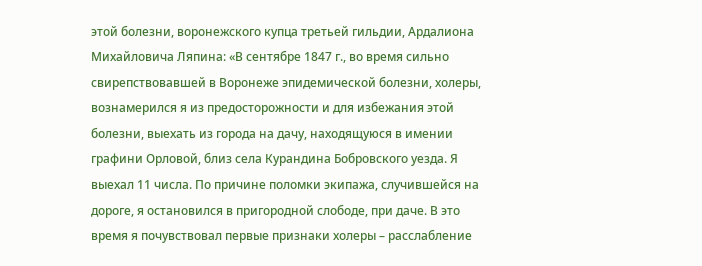этой болезни, воронежского купца третьей гильдии, Ардалиона Михайловича Ляпина: «В сентябре 1847 г., во время сильно свирепствовавшей в Воронеже эпидемической болезни, холеры, вознамерился я из предосторожности и для избежания этой болезни, выехать из города на дачу, находящуюся в имении графини Орловой, близ села Курандина Бобровского уезда. Я выехал 11 числа. По причине поломки экипажа, случившейся на дороге, я остановился в пригородной слободе, при даче. В это время я почувствовал первые признаки холеры – расслабление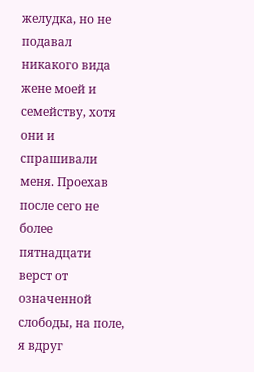желудка, но не подавал никакого вида жене моей и семейству, хотя они и спрашивали меня. Проехав после сего не более пятнадцати верст от означенной слободы, на поле, я вдруг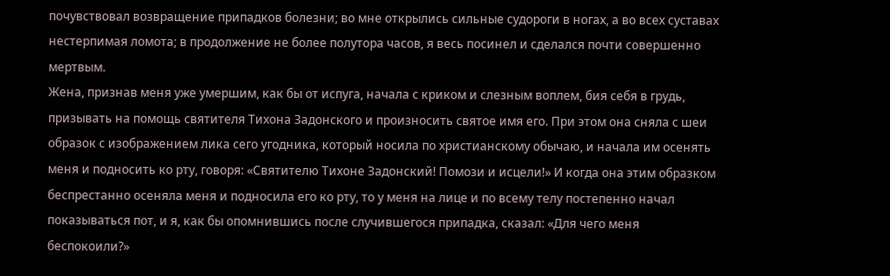почувствовал возвращение припадков болезни; во мне открылись сильные судороги в ногах, а во всех суставах нестерпимая ломота; в продолжение не более полутора часов, я весь посинел и сделался почти совершенно мертвым.
Жена, признав меня уже умершим, как бы от испуга, начала с криком и слезным воплем, бия себя в грудь, призывать на помощь святителя Тихона Задонского и произносить святое имя его. При этом она сняла с шеи образок с изображением лика сего угодника, который носила по христианскому обычаю, и начала им осенять меня и подносить ко рту, говоря: «Святителю Тихоне Задонский! Помози и исцели!» И когда она этим образком беспрестанно осеняла меня и подносила его ко рту, то у меня на лице и по всему телу постепенно начал показываться пот, и я, как бы опомнившись после случившегося припадка, сказал: «Для чего меня беспокоили?»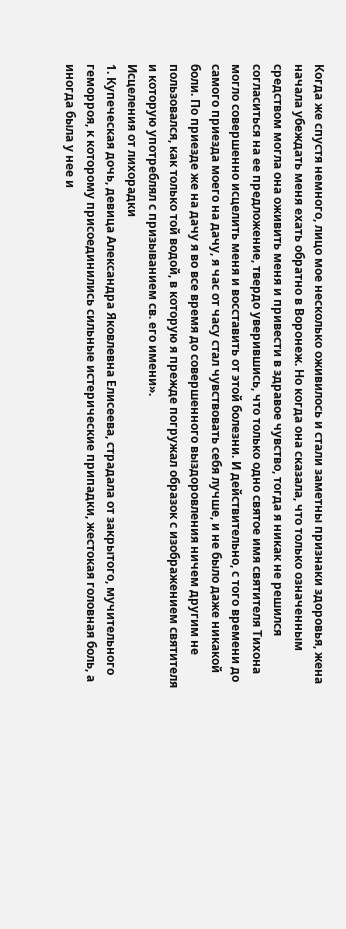Когда же спустя немного, лицо мое несколько оживилось и стали заметны признаки здоровья, жена начала убеждать меня ехать обратно в Воронеж. Но когда она сказала, что только означенным средством могла она оживить меня и привести в здравое чувство, тогда я никак не решился согласиться на ее предложение, твердо уверившись, что только одно святое имя святителя Тихона могло совершенно исцелить меня и восставить от этой болезни. И действительно, с того времени до самого приезда моего на дачу, я час от часу стал чувствовать себя лучше, и не было даже никакой боли. По приезде же на дачу я во все время до совершенного выздоровления ничем другим не пользовался, как только той водой, в которую я прежде погружал образок с изображением святителя и которую употреблял с призыванием св. его имени».
Исцеления от лихорадки
1. Купеческая дочь, девица Александра Яковлевна Елисеева, страдала от закрытого, мучительного геморроя, к которому присоединились сильные истерические припадки, жестокая головная боль, а иногда была у нее и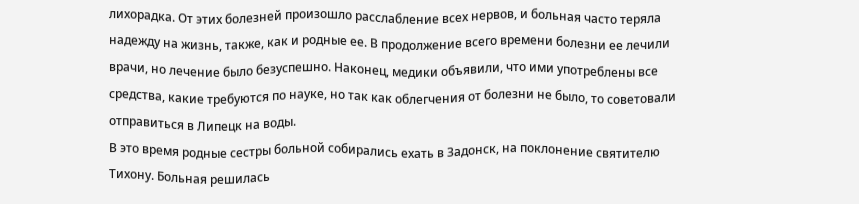лихорадка. От этих болезней произошло расслабление всех нервов, и больная часто теряла надежду на жизнь, также, как и родные ее. В продолжение всего времени болезни ее лечили врачи, но лечение было безуспешно. Наконец, медики объявили, что ими употреблены все средства, какие требуются по науке, но так как облегчения от болезни не было, то советовали отправиться в Липецк на воды.
В это время родные сестры больной собирались ехать в Задонск, на поклонение святителю Тихону. Больная решилась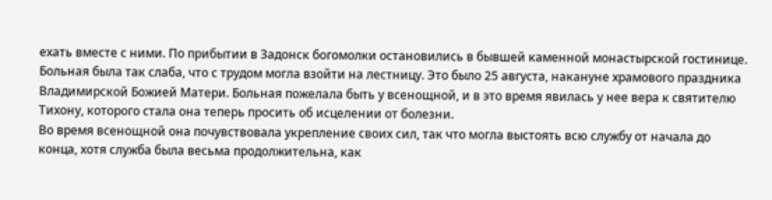ехать вместе с ними. По прибытии в Задонск богомолки остановились в бывшей каменной монастырской гостинице. Больная была так слаба, что с трудом могла взойти на лестницу. Это было 25 августа, накануне храмового праздника Владимирской Божией Матери. Больная пожелала быть у всенощной, и в это время явилась у нее вера к святителю Тихону, которого стала она теперь просить об исцелении от болезни.
Во время всенощной она почувствовала укрепление своих сил, так что могла выстоять всю службу от начала до конца, хотя служба была весьма продолжительна, как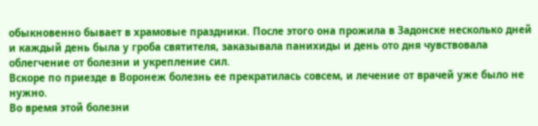обыкновенно бывает в храмовые праздники. После этого она прожила в Задонске несколько дней и каждый день была у гроба святителя, заказывала панихиды и день ото дня чувствовала облегчение от болезни и укрепление сил.
Вскоре по приезде в Воронеж болезнь ее прекратилась совсем, и лечение от врачей уже было не нужно.
Во время этой болезни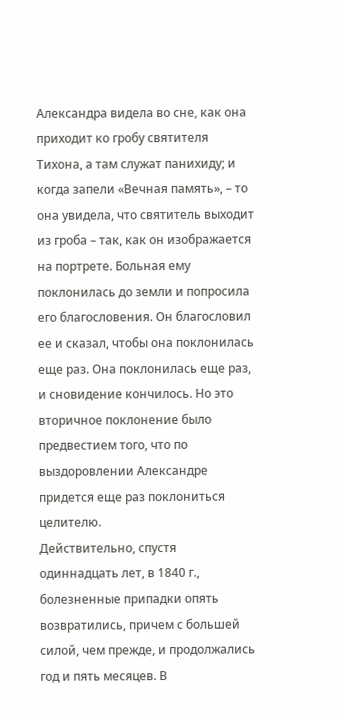Александра видела во сне, как она приходит ко гробу святителя Тихона, а там служат панихиду; и когда запели «Вечная память», – то она увидела, что святитель выходит из гроба – так, как он изображается на портрете. Больная ему поклонилась до земли и попросила его благословения. Он благословил ее и сказал, чтобы она поклонилась еще раз. Она поклонилась еще раз, и сновидение кончилось. Но это вторичное поклонение было предвестием того, что по выздоровлении Александре придется еще раз поклониться целителю.
Действительно, спустя одиннадцать лет, в 1840 г., болезненные припадки опять возвратились, причем с большей силой, чем прежде, и продолжались год и пять месяцев. В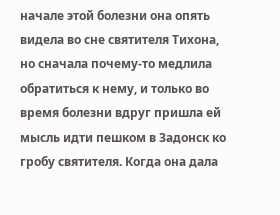начале этой болезни она опять видела во сне святителя Тихона, но сначала почему-то медлила обратиться к нему, и только во время болезни вдруг пришла ей мысль идти пешком в Задонск ко гробу святителя. Когда она дала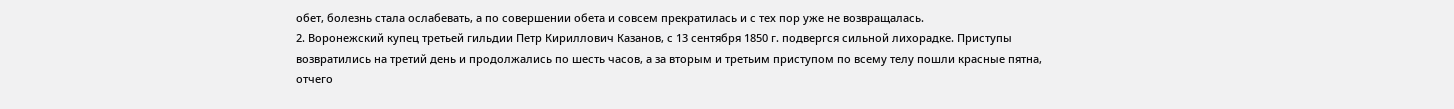обет, болезнь стала ослабевать, а по совершении обета и совсем прекратилась и с тех пор уже не возвращалась.
2. Воронежский купец третьей гильдии Петр Кириллович Казанов, с 13 сентября 1850 г. подвергся сильной лихорадке. Приступы возвратились на третий день и продолжались по шесть часов, а за вторым и третьим приступом по всему телу пошли красные пятна, отчего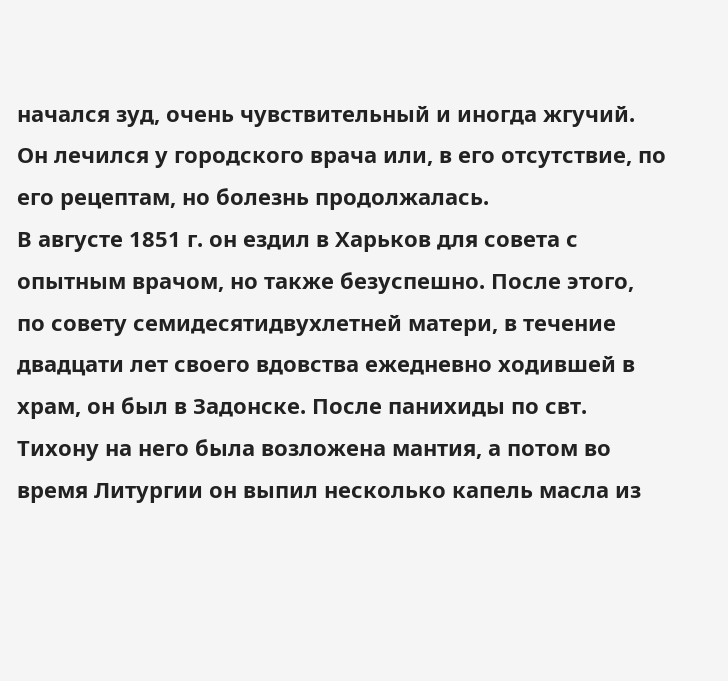начался зуд, очень чувствительный и иногда жгучий. Он лечился у городского врача или, в его отсутствие, по его рецептам, но болезнь продолжалась.
В августе 1851 г. он ездил в Харьков для совета с опытным врачом, но также безуспешно. После этого, по совету семидесятидвухлетней матери, в течение двадцати лет своего вдовства ежедневно ходившей в храм, он был в Задонске. После панихиды по свт. Тихону на него была возложена мантия, а потом во время Литургии он выпил несколько капель масла из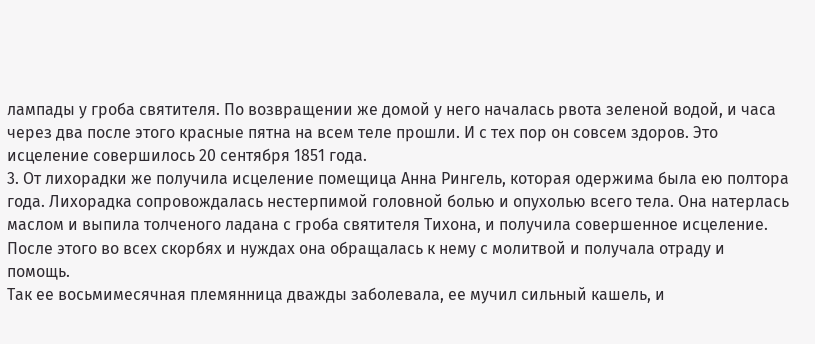лампады у гроба святителя. По возвращении же домой у него началась рвота зеленой водой, и часа через два после этого красные пятна на всем теле прошли. И с тех пор он совсем здоров. Это исцеление совершилось 20 сентября 1851 года.
3. От лихорадки же получила исцеление помещица Анна Рингель, которая одержима была ею полтора года. Лихорадка сопровождалась нестерпимой головной болью и опухолью всего тела. Она натерлась маслом и выпила толченого ладана с гроба святителя Тихона, и получила совершенное исцеление. После этого во всех скорбях и нуждах она обращалась к нему с молитвой и получала отраду и помощь.
Так ее восьмимесячная племянница дважды заболевала, ее мучил сильный кашель, и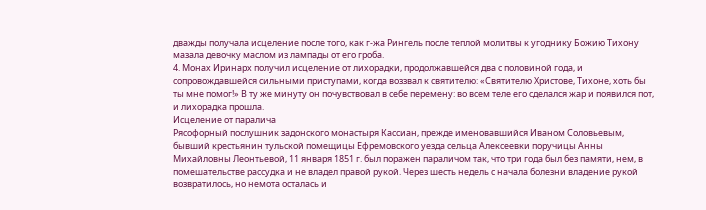дважды получала исцеление после того, как г-жа Рингель после теплой молитвы к угоднику Божию Тихону мазала девочку маслом из лампады от его гроба.
4. Монах Иринарх получил исцеление от лихорадки, продолжавшейся два с половиной года, и сопровождавшейся сильными приступами, когда воззвал к святителю: «Святителю Христове, Тихоне, хоть бы ты мне помог!» В ту же минуту он почувствовал в себе перемену: во всем теле его сделался жар и появился пот, и лихорадка прошла.
Исцеление от паралича
Рясофорный послушник задонского монастыря Кассиан, прежде именовавшийся Иваном Соловьевым, бывший крестьянин тульской помещицы Ефремовского уезда сельца Алексеевки поручицы Анны Михайловны Леонтьевой, 11 января 1851 г. был поражен параличом так, что три года был без памяти, нем, в помешательстве рассудка и не владел правой рукой. Через шесть недель с начала болезни владение рукой возвратилось, но немота осталась и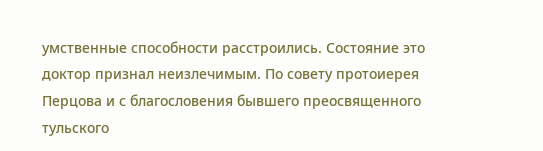умственные способности расстроились. Состояние это доктор признал неизлечимым. По совету протоиерея Перцова и с благословения бывшего преосвященного тульского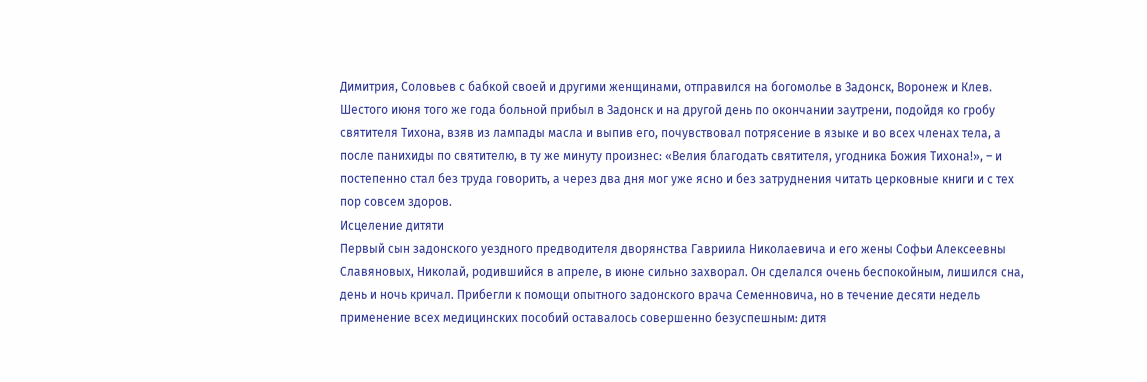Димитрия, Соловьев с бабкой своей и другими женщинами, отправился на богомолье в Задонск, Воронеж и Клев. Шестого июня того же года больной прибыл в Задонск и на другой день по окончании заутрени, подойдя ко гробу святителя Тихона, взяв из лампады масла и выпив его, почувствовал потрясение в языке и во всех членах тела, а после панихиды по святителю, в ту же минуту произнес: «Велия благодать святителя, угодника Божия Тихона!», – и постепенно стал без труда говорить, а через два дня мог уже ясно и без затруднения читать церковные книги и с тех пор совсем здоров.
Исцеление дитяти
Первый сын задонского уездного предводителя дворянства Гавриила Николаевича и его жены Софьи Алексеевны Славяновых, Николай, родившийся в апреле, в июне сильно захворал. Он сделался очень беспокойным, лишился сна, день и ночь кричал. Прибегли к помощи опытного задонского врача Семенновича, но в течение десяти недель применение всех медицинских пособий оставалось совершенно безуспешным: дитя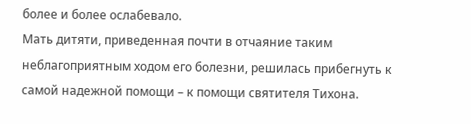более и более ослабевало.
Мать дитяти, приведенная почти в отчаяние таким неблагоприятным ходом его болезни, решилась прибегнуть к самой надежной помощи – к помощи святителя Тихона.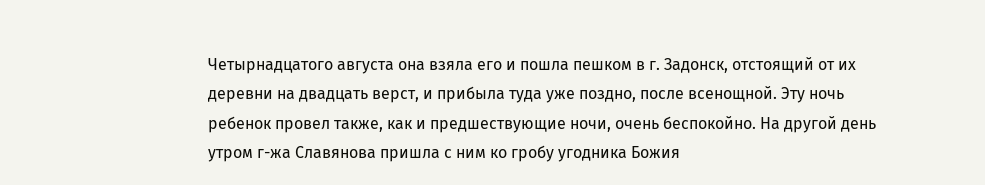Четырнадцатого августа она взяла его и пошла пешком в г. Задонск, отстоящий от их деревни на двадцать верст, и прибыла туда уже поздно, после всенощной. Эту ночь ребенок провел также, как и предшествующие ночи, очень беспокойно. На другой день утром г-жа Славянова пришла с ним ко гробу угодника Божия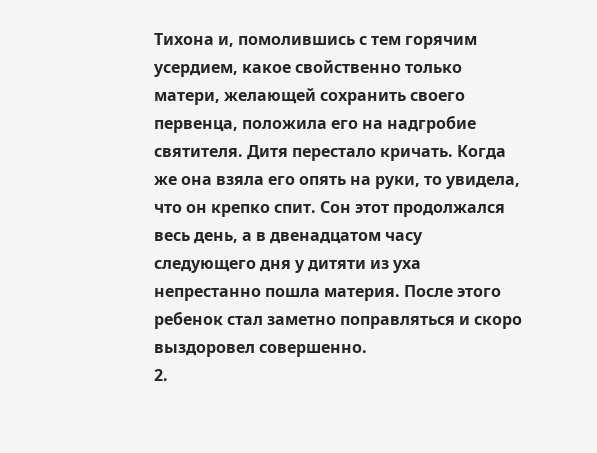Тихона и, помолившись с тем горячим усердием, какое свойственно только матери, желающей сохранить своего первенца, положила его на надгробие святителя. Дитя перестало кричать. Когда же она взяла его опять на руки, то увидела, что он крепко спит. Сон этот продолжался весь день, а в двенадцатом часу следующего дня у дитяти из уха непрестанно пошла материя. После этого ребенок стал заметно поправляться и скоро выздоровел совершенно.
2.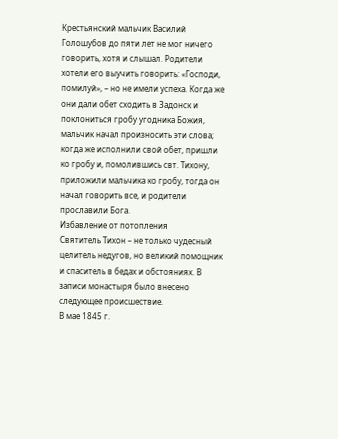Крестьянский мальчик Василий Голошубов до пяти лет не мог ничего говорить, хотя и слышал. Родители хотели его выучить говорить: «Господи, помилуй», – но не имели успеха. Когда же они дали обет сходить в Задонск и поклониться гробу угодника Божия, мальчик начал произносить эти слова; когда же исполнили свой обет, пришли ко гробу и, помолившись свт. Тихону, приложили мальчика ко гробу, тогда он начал говорить все, и родители прославили Бога.
Избавление от потопления
Святитель Тихон – не только чудесный целитель недугов, но великий помощник и спаситель в бедах и обстояниях. В записи монастыря было внесено следующее происшествие.
В мае 1845 г.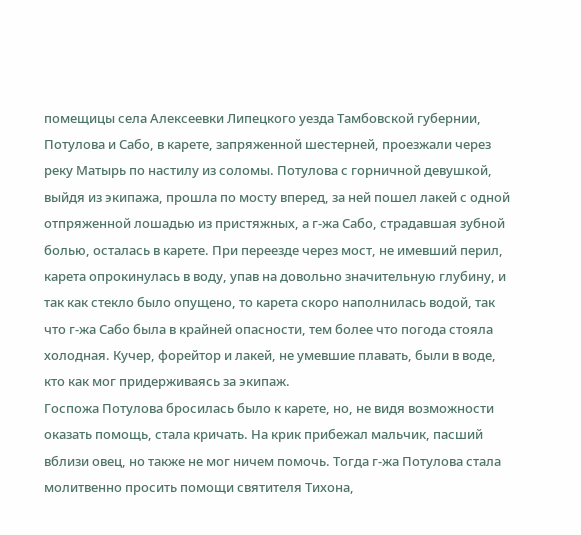помещицы села Алексеевки Липецкого уезда Тамбовской губернии, Потулова и Сабо, в карете, запряженной шестерней, проезжали через реку Матырь по настилу из соломы. Потулова с горничной девушкой, выйдя из экипажа, прошла по мосту вперед, за ней пошел лакей с одной отпряженной лошадью из пристяжных, а г-жа Сабо, страдавшая зубной болью, осталась в карете. При переезде через мост, не имевший перил, карета опрокинулась в воду, упав на довольно значительную глубину, и так как стекло было опущено, то карета скоро наполнилась водой, так что г-жа Сабо была в крайней опасности, тем более что погода стояла холодная. Кучер, форейтор и лакей, не умевшие плавать, были в воде, кто как мог придерживаясь за экипаж.
Госпожа Потулова бросилась было к карете, но, не видя возможности оказать помощь, стала кричать. На крик прибежал мальчик, пасший вблизи овец, но также не мог ничем помочь. Тогда г-жа Потулова стала молитвенно просить помощи святителя Тихона,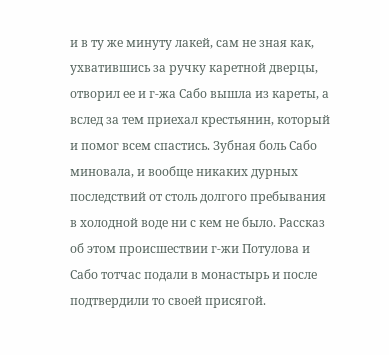и в ту же минуту лакей, сам не зная как, ухватившись за ручку каретной дверцы, отворил ее и г-жа Сабо вышла из кареты, а вслед за тем приехал крестьянин, который и помог всем спастись. Зубная боль Сабо миновала, и вообще никаких дурных последствий от столь долгого пребывания в холодной воде ни с кем не было. Рассказ об этом происшествии г-жи Потулова и Сабо тотчас подали в монастырь и после подтвердили то своей присягой.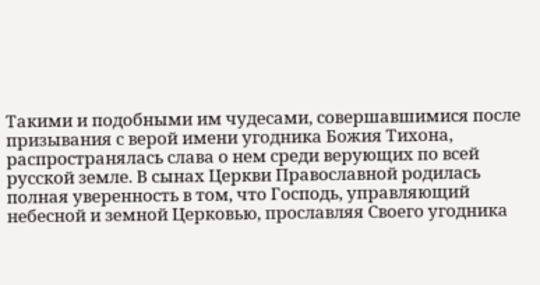Такими и подобными им чудесами, совершавшимися после призывания с верой имени угодника Божия Тихона, распространялась слава о нем среди верующих по всей русской земле. В сынах Церкви Православной родилась полная уверенность в том, что Господь, управляющий небесной и земной Церковью, прославляя Своего угодника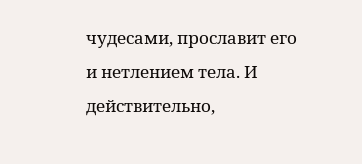чудесами, прославит его и нетлением тела. И действительно,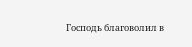Господь благоволил в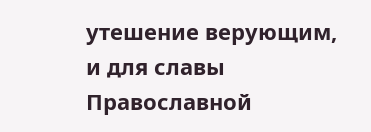утешение верующим, и для славы Православной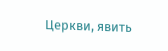Церкви, явить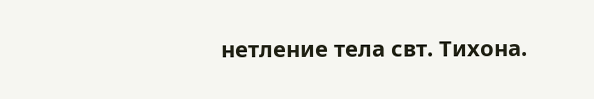нетление тела свт. Тихона.